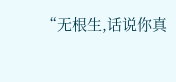“无根生,话说你真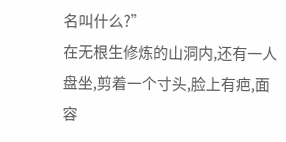名叫什么?”
在无根生修炼的山洞内,还有一人盘坐,剪着一个寸头,脸上有疤,面容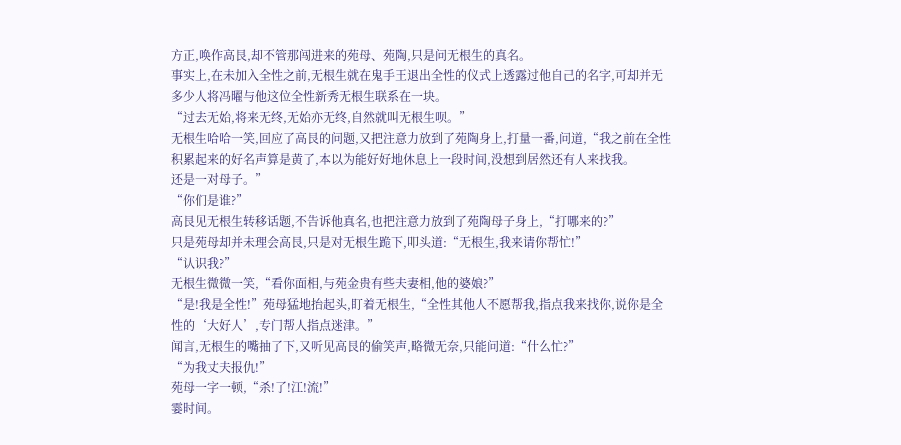方正,唤作高艮,却不管那闯进来的苑母、苑陶,只是问无根生的真名。
事实上,在未加入全性之前,无根生就在鬼手王退出全性的仪式上透露过他自己的名字,可却并无多少人将冯曜与他这位全性新秀无根生联系在一块。
“过去无始,将来无终,无始亦无终,自然就叫无根生呗。”
无根生哈哈一笑,回应了高艮的问题,又把注意力放到了苑陶身上,打量一番,问道,“我之前在全性积累起来的好名声算是黄了,本以为能好好地休息上一段时间,没想到居然还有人来找我。
还是一对母子。”
“你们是谁?”
高艮见无根生转移话题,不告诉他真名,也把注意力放到了苑陶母子身上,“打哪来的?”
只是苑母却并未理会高艮,只是对无根生跪下,叩头道:“无根生,我来请你帮忙!”
“认识我?”
无根生微微一笑,“看你面相,与苑金贵有些夫妻相,他的婆娘?”
“是!我是全性!”苑母猛地抬起头,盯着无根生,“全性其他人不愿帮我,指点我来找你,说你是全性的‘大好人’,专门帮人指点迷津。”
闻言,无根生的嘴抽了下,又听见高艮的偷笑声,略微无奈,只能问道:“什么忙?”
“为我丈夫报仇!”
苑母一字一顿,“杀!了!江!流!”
霎时间。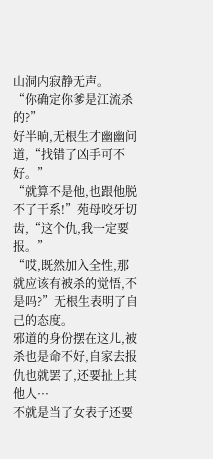山洞内寂静无声。
“你确定你爹是江流杀的?”
好半晌,无根生才幽幽问道,“找错了凶手可不好。”
“就算不是他,也跟他脱不了干系!”苑母咬牙切齿,“这个仇,我一定要报。”
“哎,既然加入全性,那就应该有被杀的觉悟,不是吗?”无根生表明了自己的态度。
邪道的身份摆在这儿,被杀也是命不好,自家去报仇也就罢了,还要扯上其他人···
不就是当了女表子还要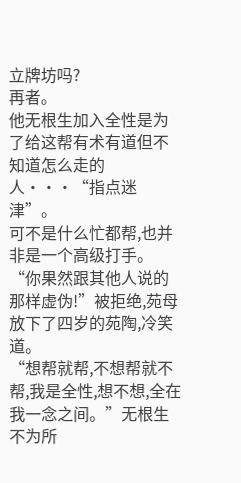立牌坊吗?
再者。
他无根生加入全性是为了给这帮有术有道但不知道怎么走的人···“指点迷津”。
可不是什么忙都帮,也并非是一个高级打手。
“你果然跟其他人说的那样虚伪!”被拒绝,苑母放下了四岁的苑陶,冷笑道。
“想帮就帮,不想帮就不帮,我是全性,想不想,全在我一念之间。”无根生不为所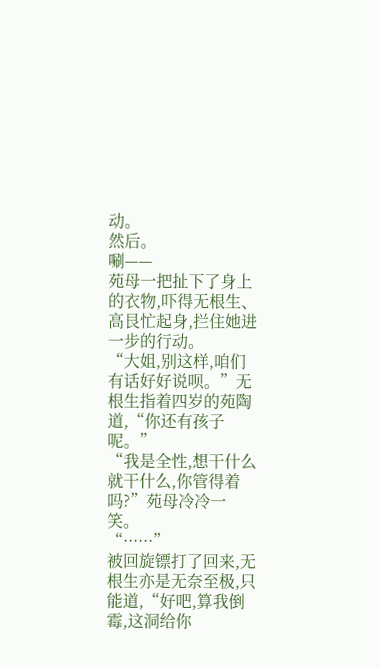动。
然后。
唰——
苑母一把扯下了身上的衣物,吓得无根生、高艮忙起身,拦住她进一步的行动。
“大姐,别这样,咱们有话好好说呗。”无根生指着四岁的苑陶道,“你还有孩子呢。”
“我是全性,想干什么就干什么,你管得着吗?”苑母冷冷一笑。
“······”
被回旋镖打了回来,无根生亦是无奈至极,只能道,“好吧,算我倒霉,这洞给你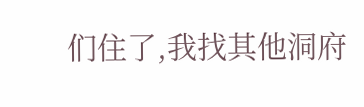们住了,我找其他洞府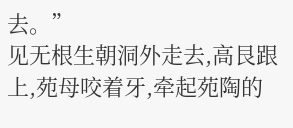去。”
见无根生朝洞外走去,高艮跟上,苑母咬着牙,牵起苑陶的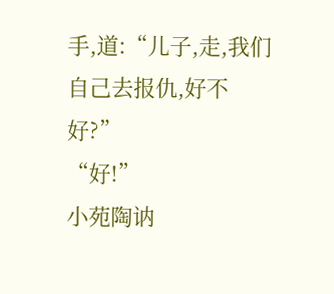手,道:“儿子,走,我们自己去报仇,好不好?”
“好!”
小苑陶讷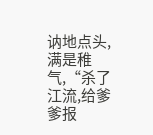讷地点头,满是稚气,“杀了江流,给爹爹报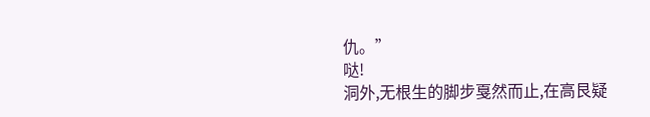仇。”
哒!
洞外,无根生的脚步戛然而止,在高艮疑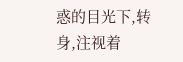惑的目光下,转身,注视着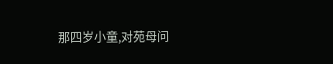那四岁小童,对苑母问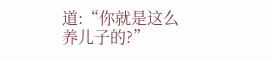道:“你就是这么养儿子的?”